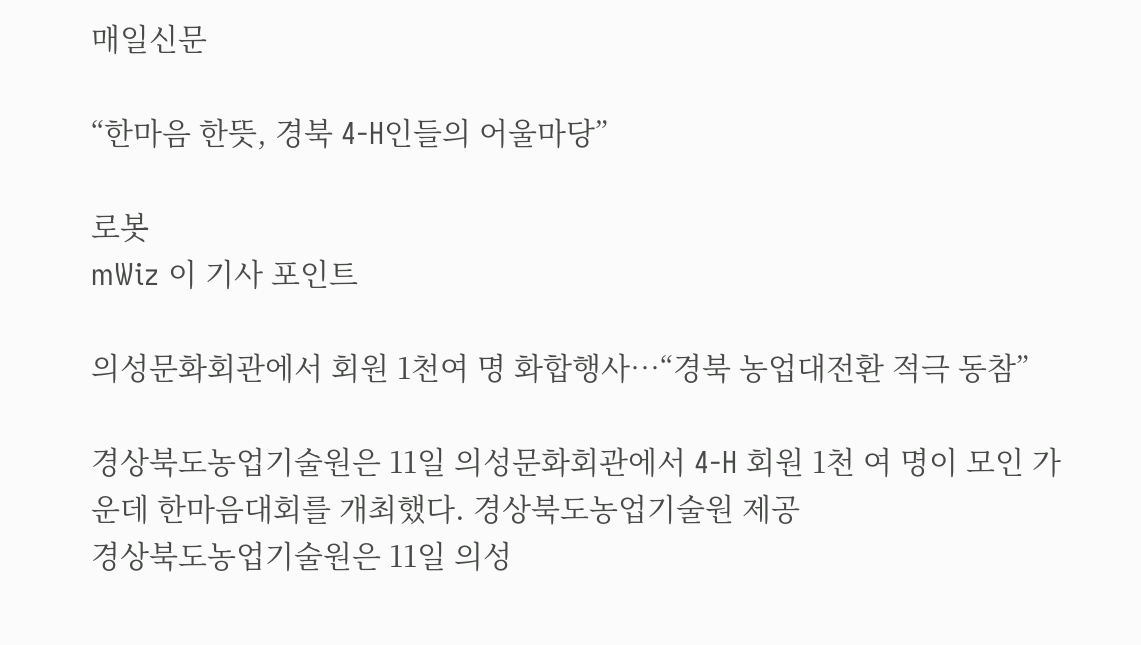매일신문

“한마음 한뜻, 경북 4-H인들의 어울마당”

로봇
mWiz 이 기사 포인트

의성문화회관에서 회원 1천여 명 화합행사…“경북 농업대전환 적극 동참”

경상북도농업기술원은 11일 의성문화회관에서 4-H 회원 1천 여 명이 모인 가운데 한마음대회를 개최했다. 경상북도농업기술원 제공
경상북도농업기술원은 11일 의성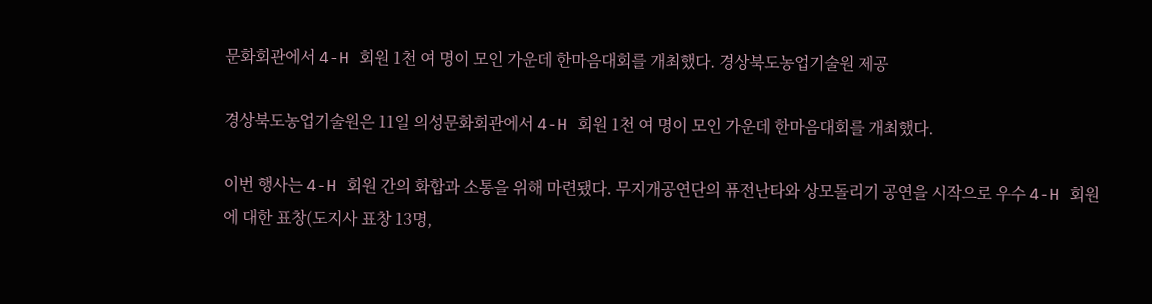문화회관에서 4-H 회원 1천 여 명이 모인 가운데 한마음대회를 개최했다. 경상북도농업기술원 제공

경상북도농업기술원은 11일 의성문화회관에서 4-H 회원 1천 여 명이 모인 가운데 한마음대회를 개최했다.

이번 행사는 4-H 회원 간의 화합과 소통을 위해 마련됐다. 무지개공연단의 퓨전난타와 상모돌리기 공연을 시작으로 우수 4-H 회원에 대한 표창(도지사 표창 13명,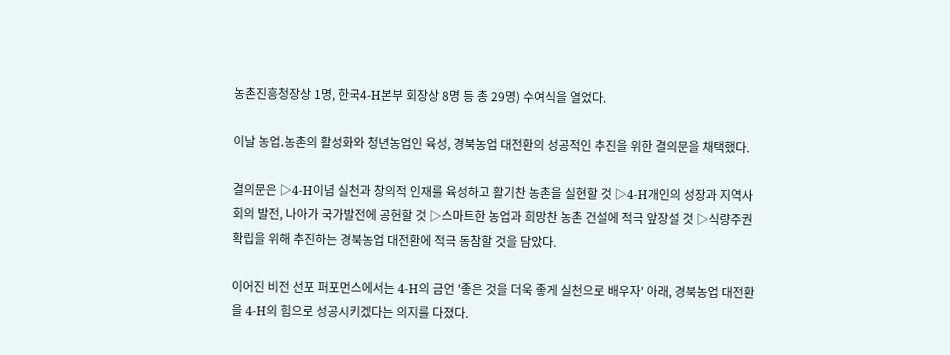농촌진흥청장상 1명, 한국4-H본부 회장상 8명 등 총 29명) 수여식을 열었다.

이날 농업․농촌의 활성화와 청년농업인 육성, 경북농업 대전환의 성공적인 추진을 위한 결의문을 채택했다.

결의문은 ▷4-H이념 실천과 창의적 인재를 육성하고 활기찬 농촌을 실현할 것 ▷4-H개인의 성장과 지역사회의 발전, 나아가 국가발전에 공헌할 것 ▷스마트한 농업과 희망찬 농촌 건설에 적극 앞장설 것 ▷식량주권 확립을 위해 추진하는 경북농업 대전환에 적극 동참할 것을 담았다.

이어진 비전 선포 퍼포먼스에서는 4-H의 금언 '좋은 것을 더욱 좋게 실천으로 배우자' 아래, 경북농업 대전환을 4-H의 힘으로 성공시키겠다는 의지를 다졌다.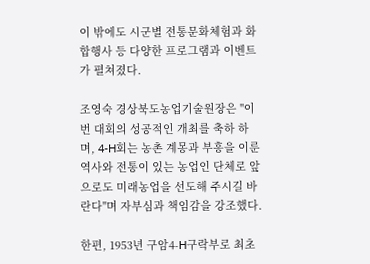이 밖에도 시군별 전통문화체험과 화합행사 등 다양한 프로그램과 이벤트가 펼쳐졌다.

조영숙 경상북도농업기술원장은 "이번 대회의 성공적인 개최를 축하 하며, 4-H회는 농촌 계몽과 부흥을 이룬 역사와 전통이 있는 농업인 단체로 앞으로도 미래농업을 선도해 주시길 바란다"며 자부심과 책임감을 강조했다.

한편, 1953년 구암4-H구락부로 최초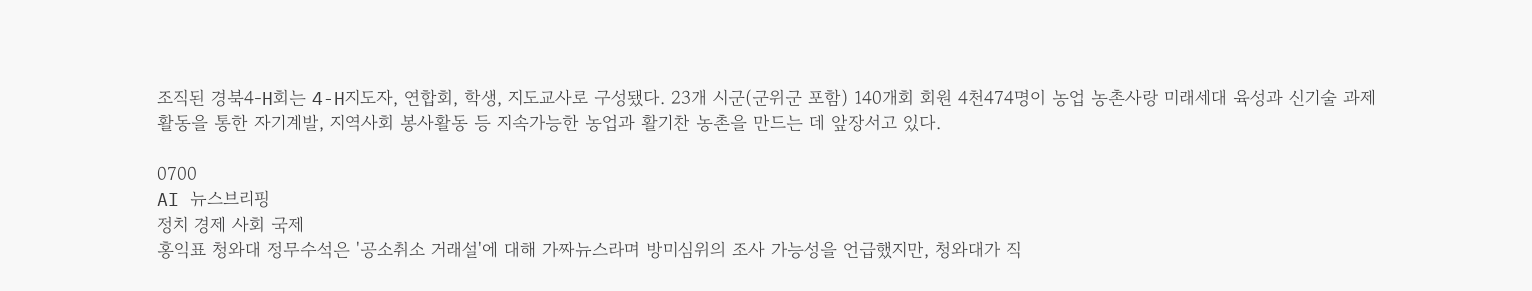조직된 경북4-H회는 4-H지도자, 연합회, 학생, 지도교사로 구성됐다. 23개 시군(군위군 포함) 140개회 회원 4천474명이 농업 농촌사랑 미래세대 육성과 신기술 과제활동을 통한 자기계발, 지역사회 봉사활동 등 지속가능한 농업과 활기찬 농촌을 만드는 데 앞장서고 있다.

0700
AI 뉴스브리핑
정치 경제 사회 국제
홍익표 청와대 정무수석은 '공소취소 거래설'에 대해 가짜뉴스라며 방미심위의 조사 가능성을 언급했지만, 청와대가 직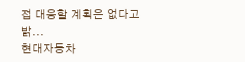접 대응할 계획은 없다고 밝...
현대자동차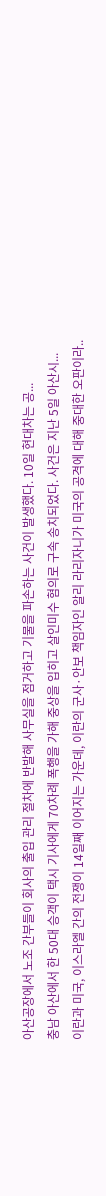아산공장에서 노조 간부들이 회사의 출입 관리 절차에 반발해 사무실을 점거하고 기물을 파손하는 사건이 발생했다. 10일 현대차는 공...
충남 아산에서 한 50대 승객이 택시 기사에게 70차례 폭행을 가해 중상을 입히고 살인미수 혐의로 구속 송치되었다. 사건은 지난 5일 아산시...
이란과 미국, 이스라엘 간의 전쟁이 14일째 이어지는 가운데, 이란의 군사·안보 책임자인 알리 라리자니가 미국의 공격에 대해 중대한 오판이라..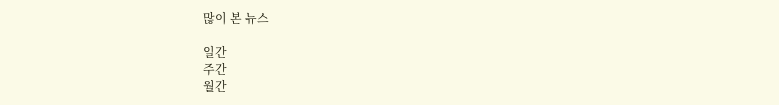많이 본 뉴스

일간
주간
월간